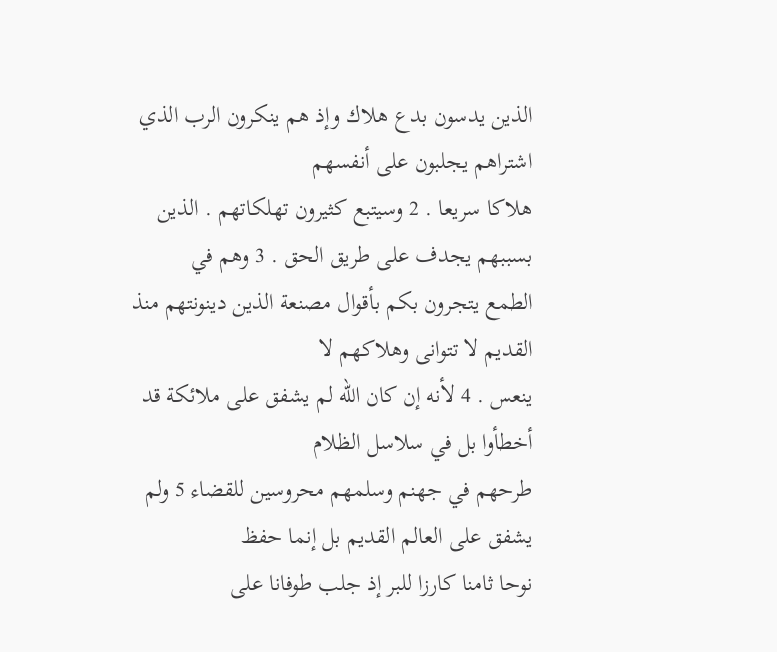الذين يدسون بدع هلاك وإذ هم ينكرون الرب الذي اشتراهم يجلبون على أنفسهم
هلاكا سريعا . 2 وسيتبع كثيرون تهلكاتهم . الذين بسببهم يجدف على طريق الحق . 3 وهم في
الطمع يتجرون بكم بأقوال مصنعة الذين دينونتهم منذ القديم لا تتوانى وهلاكهم لا
ينعس . 4 لأنه إن كان الله لم يشفق على ملائكة قد أخطأوا بل في سلاسل الظلام
طرحهم في جهنم وسلمهم محروسين للقضاء 5 ولم يشفق على العالم القديم بل إنما حفظ
نوحا ثامنا كارزا للبر إذ جلب طوفانا على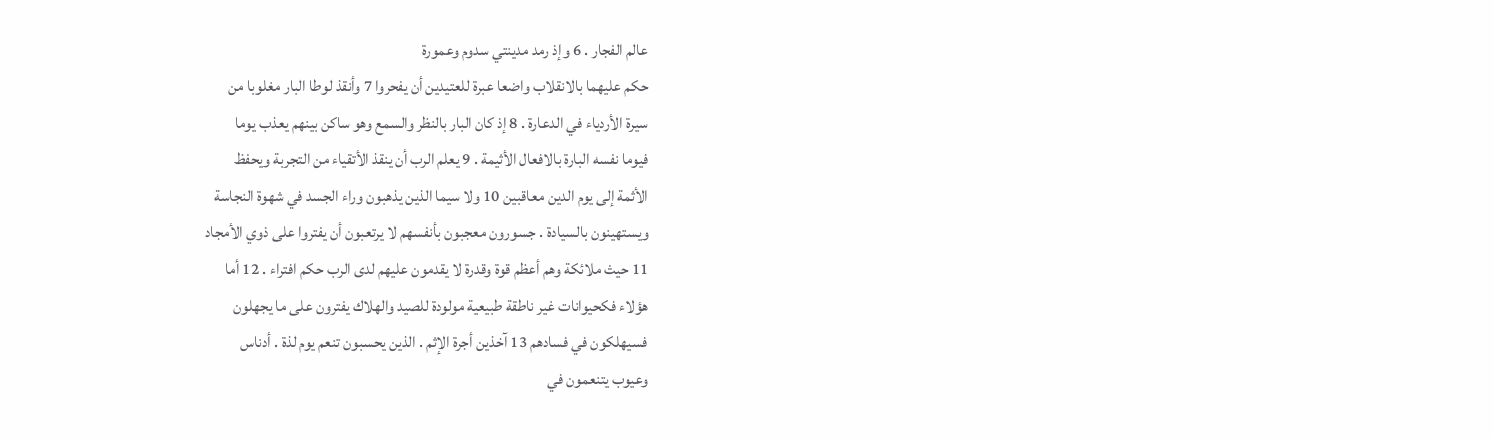عالم الفجار . 6 وإذ رمد مدينتي سدوم وعمورة
حكم عليهما بالانقلاب واضعا عبرة للعتيدين أن يفحروا 7 وأنقذ لوطا البار مغلوبا من
سيرة الأردياء في الدعارة . 8 إذ كان البار بالنظر والسمع وهو ساكن بينهم يعذب يوما
فيوما نفسه البارة بالافعال الأثيمة . 9 يعلم الرب أن ينقذ الأتقياء من التجربة ويحفظ
الأثمة إلى يوم الدين معاقبين 10 ولا سيما الذين يذهبون وراء الجسد في شهوة النجاسة
ويستهينون بالسيادة . جسورون معجبون بأنفسهم لا يرتعبون أن يفتروا على ذوي الأمجاد
11 حيث ملائكة وهم أعظم قوة وقدرة لا يقدمون عليهم لدى الرب حكم افتراء . 12 أما
هؤلاء فكحيوانات غير ناطقة طبيعية مولودة للصيد والهلاك يفترون على ما يجهلون
فسيهلكون في فسادهم 13 آخذين أجرة الإثم . الذين يحسبون تنعم يوم لذة . أدناس
وعيوب يتنعمون في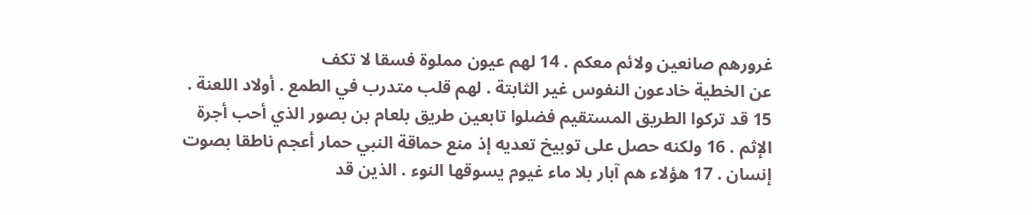غرورهم صانعين ولائم معكم . 14 لهم عيون مملوة فسقا لا تكف
عن الخطية خادعون النفوس غير الثابتة . لهم قلب متدرب في الطمع . أولاد اللعنة .
15 قد تركوا الطريق المستقيم فضلوا تابعين طريق بلعام بن بصور الذي أحب أجرة
الإثم . 16 ولكنه حصل على توبيخ تعديه إذ منع حماقة النبي حمار أعجم ناطقا بصوت
إنسان . 17 هؤلاء هم آبار بلا ماء غيوم يسوقها النوء . الذين قد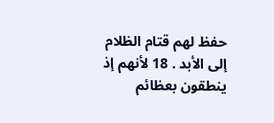حفظ لهم قتام الظلام
إلى الأبد . 18 لأنهم إذ ينطقون بعظائم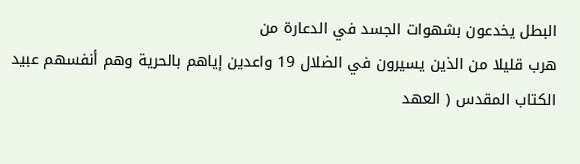البطل يخدعون بشهوات الجسد في الدعارة من
هرب قليلا من الذين يسيرون في الضلال 19 واعدين إياهم بالحرية وهم أنفسهم عبيد
الكتاب المقدس ( العهد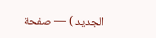الجديد ) — صفحة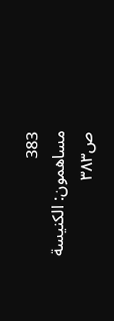383
مساهمون: الكنيسة
ص٣٨٣